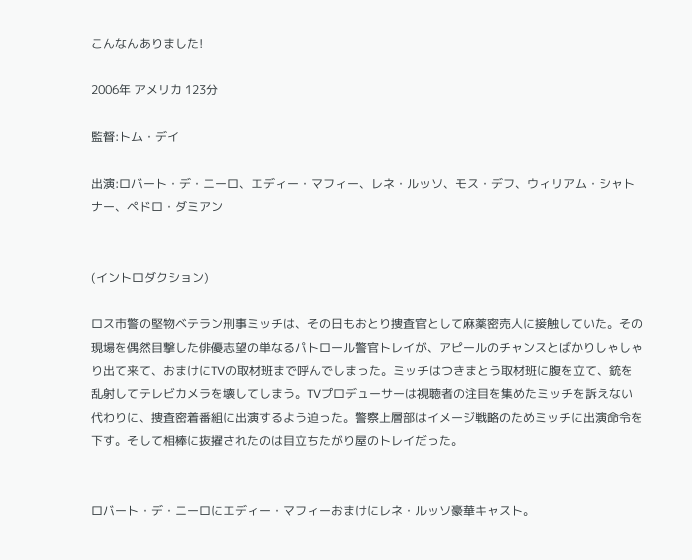こんなんありました!

2006年 アメリカ 123分

監督:トム・デイ

出演:ロバート・デ・ニーロ、エディー・マフィー、レネ・ルッソ、モス・デフ、ウィリアム・シャトナー、ペドロ・ダミアン


(イントロダクション)

ロス市警の堅物ベテラン刑事ミッチは、その日もおとり捜査官として麻薬密売人に接触していた。その現場を偶然目撃した俳優志望の単なるパトロール警官トレイが、アピールのチャンスとばかりしゃしゃり出て来て、おまけにTVの取材班まで呼んでしまった。ミッチはつきまとう取材班に腹を立て、銃を乱射してテレビカメラを壊してしまう。TVプロデューサーは視聴者の注目を集めたミッチを訴えない代わりに、捜査密着番組に出演するよう迫った。警察上層部はイメージ戦略のためミッチに出演命令を下す。そして相棒に抜擢されたのは目立ちたがり屋のトレイだった。


ロバート・デ・ニーロにエディー・マフィーおまけにレネ・ルッソ豪華キャスト。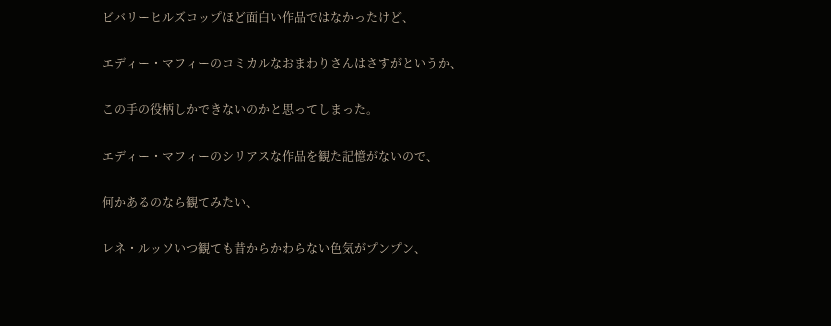ビバリーヒルズコップほど面白い作品ではなかったけど、

エディー・マフィーのコミカルなおまわりさんはさすがというか、

この手の役柄しかできないのかと思ってしまった。

エディー・マフィーのシリアスな作品を観た記憶がないので、

何かあるのなら観てみたい、

レネ・ルッソいつ観ても昔からかわらない色気がプンプン、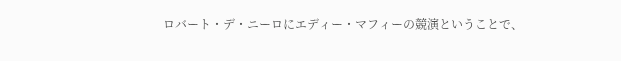ロバート・デ・ニーロにエディー・マフィーの競演ということで、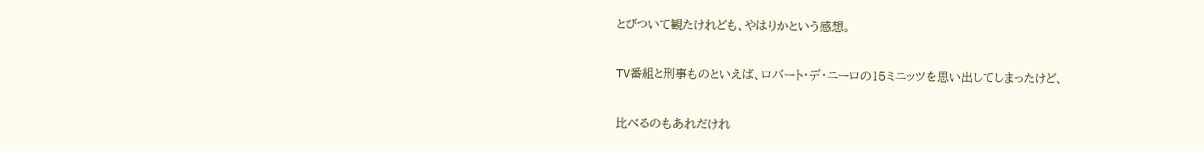とびついて観たけれども、やはりかという感想。

TV番組と刑事ものといえば、ロバート・デ・ニーロの15ミニッツを思い出してしまったけど、

比べるのもあれだけれ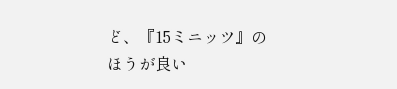ど、『15ミニッツ』のほうが良い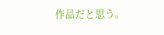作品だと思う。